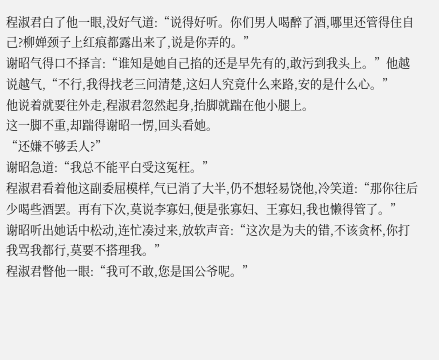程淑君白了他一眼,没好气道:“说得好听。你们男人喝醉了酒,哪里还管得住自己?柳婵颈子上红痕都露出来了,说是你弄的。”
谢昭气得口不择言:“谁知是她自己掐的还是早先有的,敢污到我头上。”他越说越气,“不行,我得找老三问清楚,这妇人究竟什么来路,安的是什么心。”
他说着就要往外走,程淑君忽然起身,抬脚就踹在他小腿上。
这一脚不重,却踹得谢昭一愣,回头看她。
“还嫌不够丢人?”
谢昭急道:“我总不能平白受这冤枉。”
程淑君看着他这副委屈模样,气已消了大半,仍不想轻易饶他,冷笑道:“那你往后少喝些酒罢。再有下次,莫说李寡妇,便是张寡妇、王寡妇,我也懒得管了。”
谢昭听出她话中松动,连忙凑过来,放软声音:“这次是为夫的错,不该贪杯,你打我骂我都行,莫要不搭理我。”
程淑君瞥他一眼:“我可不敢,您是国公爷呢。”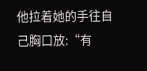他拉着她的手往自己胸口放:“有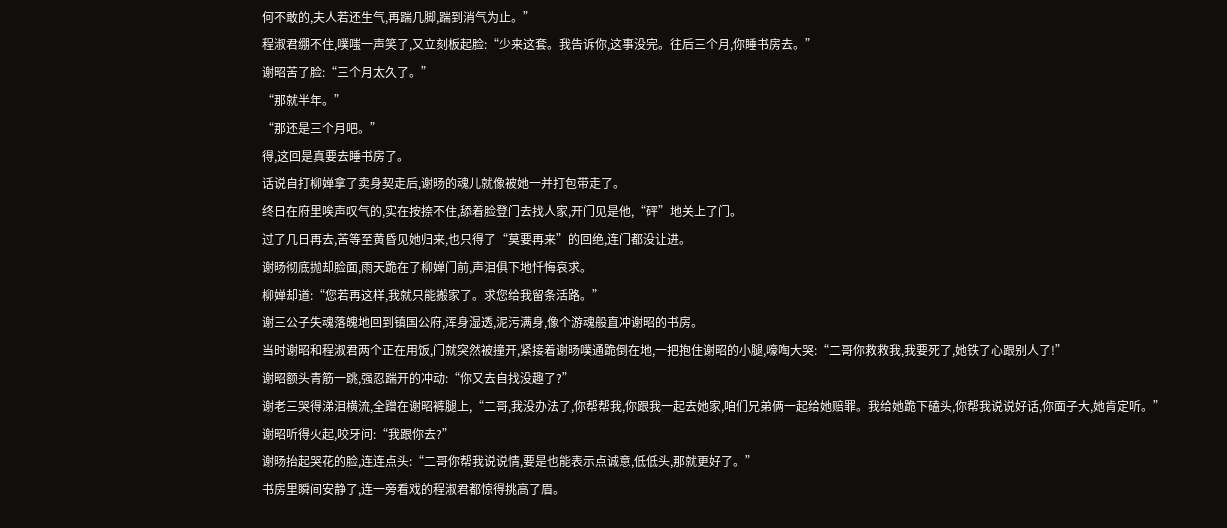何不敢的,夫人若还生气,再踹几脚,踹到消气为止。”
程淑君绷不住,噗嗤一声笑了,又立刻板起脸:“少来这套。我告诉你,这事没完。往后三个月,你睡书房去。”
谢昭苦了脸:“三个月太久了。”
“那就半年。”
“那还是三个月吧。”
得,这回是真要去睡书房了。
话说自打柳婵拿了卖身契走后,谢旸的魂儿就像被她一并打包带走了。
终日在府里唉声叹气的,实在按捺不住,舔着脸登门去找人家,开门见是他,“砰”地关上了门。
过了几日再去,苦等至黄昏见她归来,也只得了“莫要再来”的回绝,连门都没让进。
谢旸彻底抛却脸面,雨天跪在了柳婵门前,声泪俱下地忏悔哀求。
柳婵却道:“您若再这样,我就只能搬家了。求您给我留条活路。”
谢三公子失魂落魄地回到镇国公府,浑身湿透,泥污满身,像个游魂般直冲谢昭的书房。
当时谢昭和程淑君两个正在用饭,门就突然被撞开,紧接着谢旸噗通跪倒在地,一把抱住谢昭的小腿,嚎啕大哭:“二哥你救救我,我要死了,她铁了心跟别人了!”
谢昭额头青筋一跳,强忍踹开的冲动:“你又去自找没趣了?”
谢老三哭得涕泪横流,全蹭在谢昭裤腿上,“二哥,我没办法了,你帮帮我,你跟我一起去她家,咱们兄弟俩一起给她赔罪。我给她跪下磕头,你帮我说说好话,你面子大,她肯定听。”
谢昭听得火起,咬牙问:“我跟你去?”
谢旸抬起哭花的脸,连连点头:“二哥你帮我说说情,要是也能表示点诚意,低低头,那就更好了。”
书房里瞬间安静了,连一旁看戏的程淑君都惊得挑高了眉。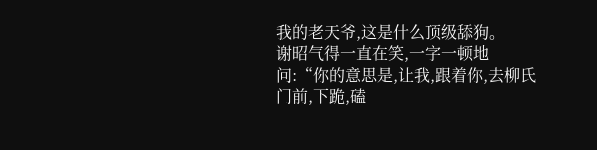我的老天爷,这是什么顶级舔狗。
谢昭气得一直在笑,一字一顿地问:“你的意思是,让我,跟着你,去柳氏门前,下跪,磕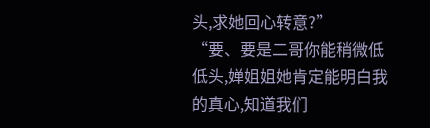头,求她回心转意?”
“要、要是二哥你能稍微低低头,婵姐姐她肯定能明白我的真心,知道我们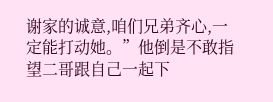谢家的诚意,咱们兄弟齐心,一定能打动她。”他倒是不敢指望二哥跟自己一起下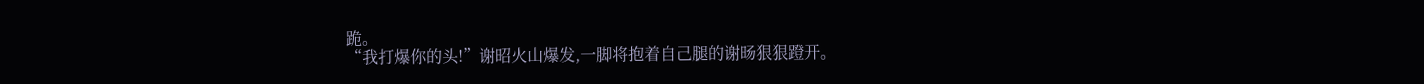跪。
“我打爆你的头!”谢昭火山爆发,一脚将抱着自己腿的谢旸狠狠蹬开。